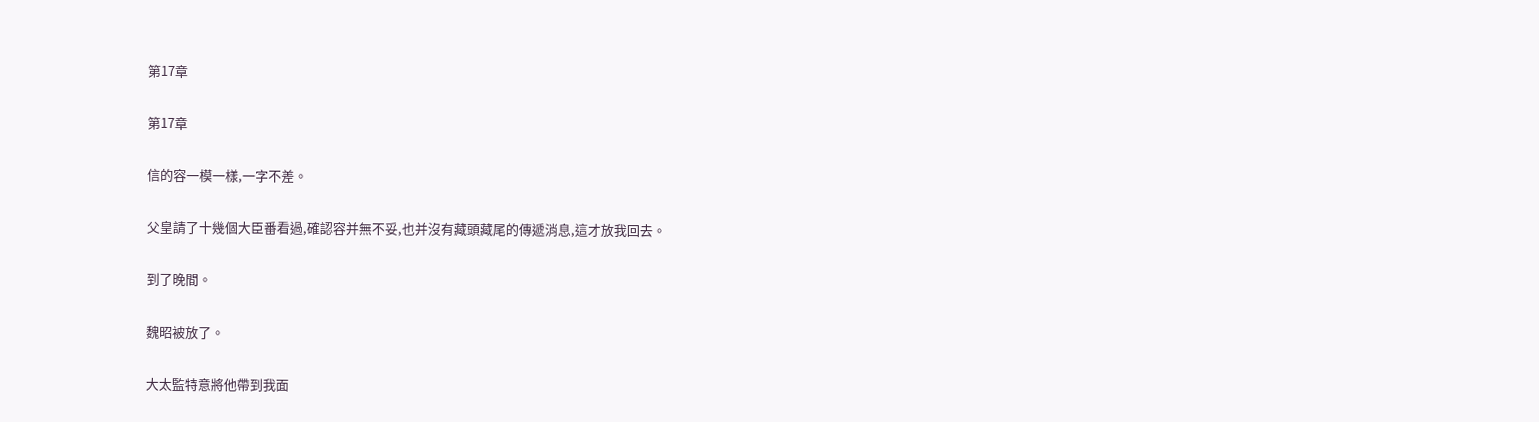第17章

第17章

信的容一模一樣,一字不差。

父皇請了十幾個大臣番看過,確認容并無不妥,也并沒有藏頭藏尾的傳遞消息,這才放我回去。

到了晚間。

魏昭被放了。

大太監特意將他帶到我面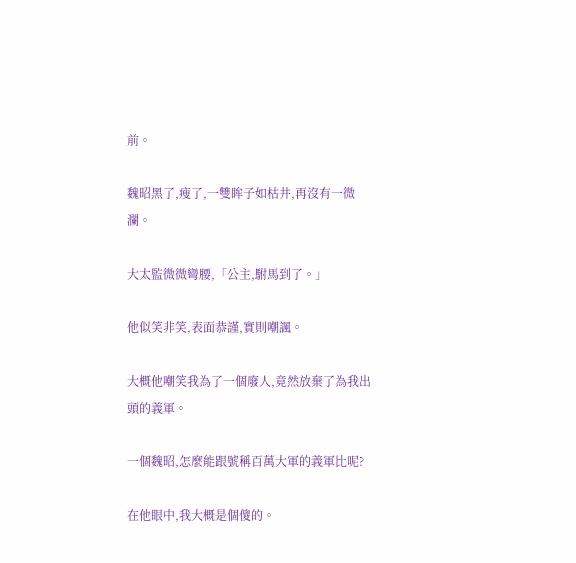前。

魏昭黑了,瘦了,一雙眸子如枯井,再沒有一微瀾。

大太監微微彎腰,「公主,駙馬到了。」

他似笑非笑,表面恭謹,實則嘲諷。

大概他嘲笑我為了一個廢人,竟然放棄了為我出頭的義軍。

一個魏昭,怎麼能跟號稱百萬大軍的義軍比呢?

在他眼中,我大概是個傻的。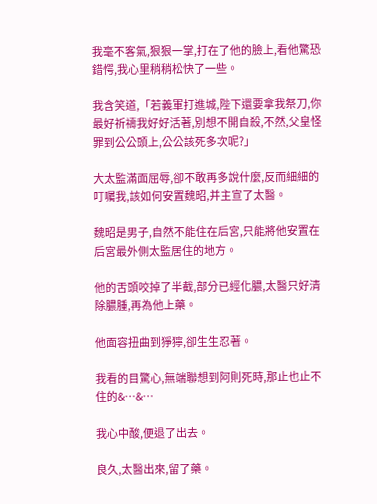我毫不客氣,狠狠一掌,打在了他的臉上,看他驚恐錯愕,我心里稍稍松快了一些。

我含笑道,「若義軍打進城,陛下還要拿我祭刀,你最好祈禱我好好活著,別想不開自殺,不然,父皇怪罪到公公頭上,公公該死多次呢?」

大太監滿面屈辱,卻不敢再多說什麼,反而細細的叮囑我,該如何安置魏昭,并主宣了太醫。

魏昭是男子,自然不能住在后宮,只能將他安置在后宮最外側太監居住的地方。

他的舌頭咬掉了半截,部分已經化膿,太醫只好清除膿腫,再為他上藥。

他面容扭曲到猙獰,卻生生忍著。

我看的目驚心,無端聯想到阿則死時,那止也止不住的&…&…

我心中酸,便退了出去。

良久,太醫出來,留了藥。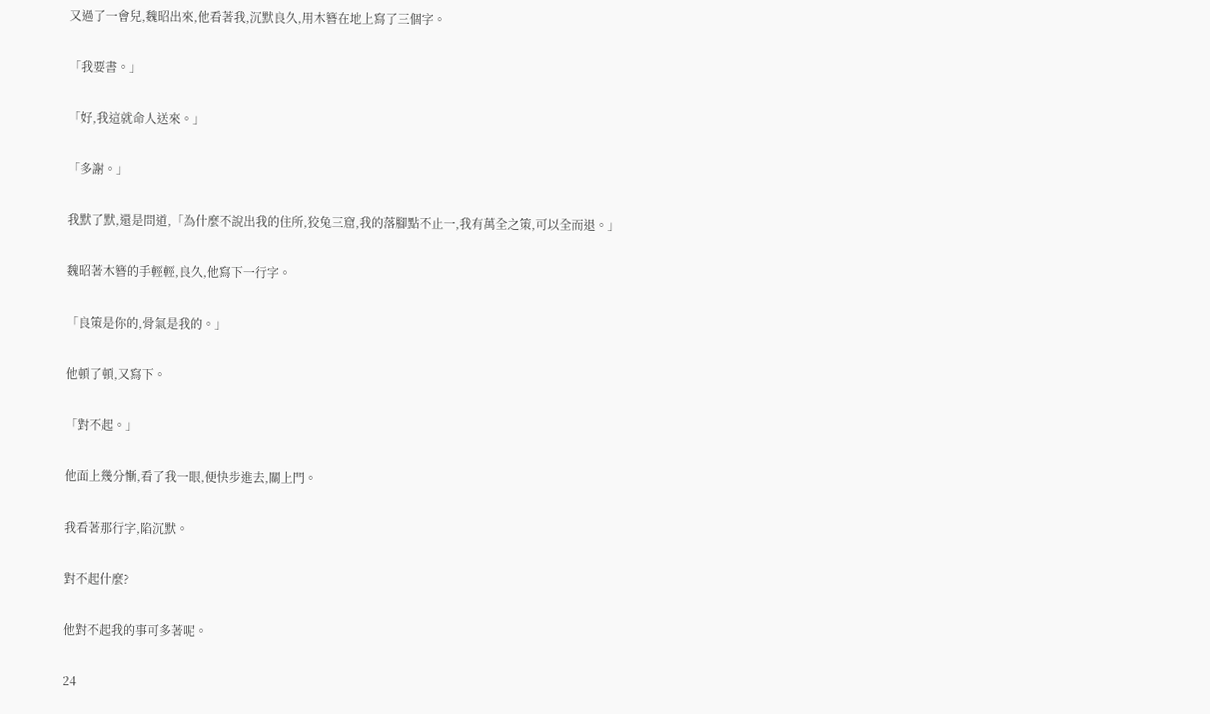又過了一會兒,魏昭出來,他看著我,沉默良久,用木簪在地上寫了三個字。

「我要書。」

「好,我這就命人送來。」

「多謝。」

我默了默,還是問道,「為什麼不說出我的住所,狡兔三窟,我的落腳點不止一,我有萬全之策,可以全而退。」

魏昭著木簪的手輕輕,良久,他寫下一行字。

「良策是你的,骨氣是我的。」

他頓了頓,又寫下。

「對不起。」

他面上幾分慚,看了我一眼,便快步進去,關上門。

我看著那行字,陷沉默。

對不起什麼?

他對不起我的事可多著呢。

24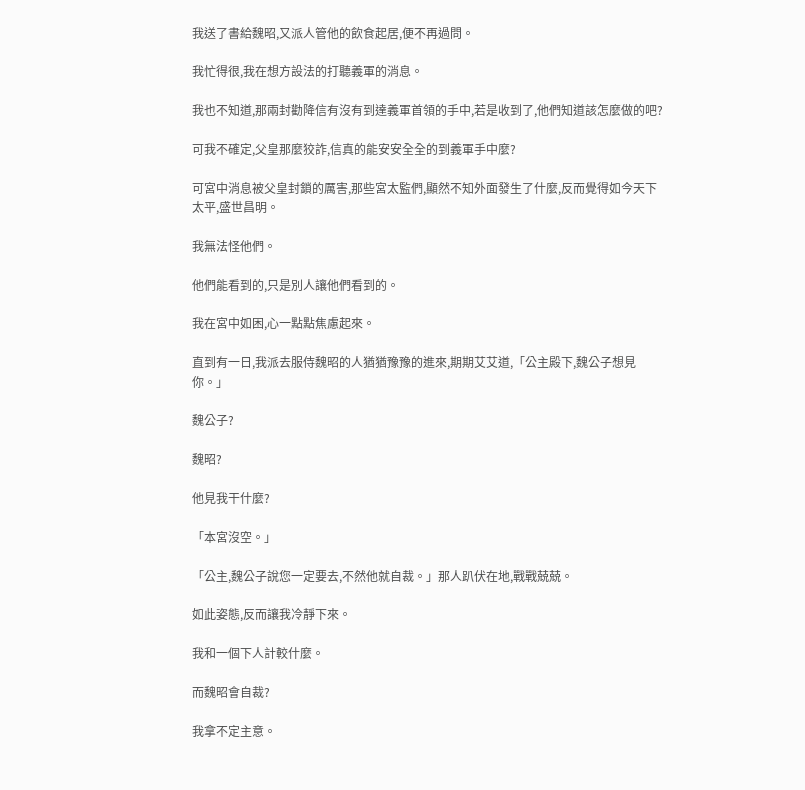我送了書給魏昭,又派人管他的飲食起居,便不再過問。

我忙得很,我在想方設法的打聽義軍的消息。

我也不知道,那兩封勸降信有沒有到達義軍首領的手中,若是收到了,他們知道該怎麼做的吧?

可我不確定,父皇那麼狡詐,信真的能安安全全的到義軍手中麼?

可宮中消息被父皇封鎖的厲害,那些宮太監們,顯然不知外面發生了什麼,反而覺得如今天下太平,盛世昌明。

我無法怪他們。

他們能看到的,只是別人讓他們看到的。

我在宮中如困,心一點點焦慮起來。

直到有一日,我派去服侍魏昭的人猶猶豫豫的進來,期期艾艾道,「公主殿下,魏公子想見你。」

魏公子?

魏昭?

他見我干什麼?

「本宮沒空。」

「公主,魏公子說您一定要去,不然他就自裁。」那人趴伏在地,戰戰兢兢。

如此姿態,反而讓我冷靜下來。

我和一個下人計較什麼。

而魏昭會自裁?

我拿不定主意。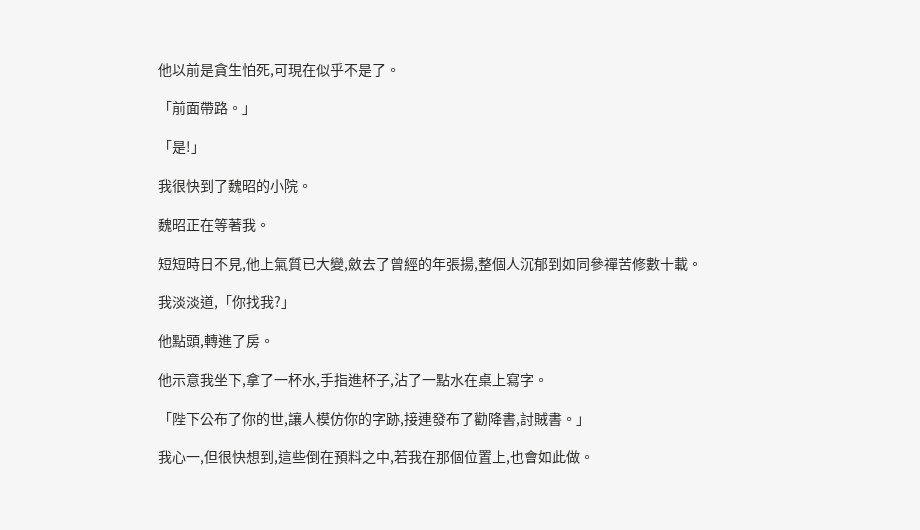他以前是貪生怕死,可現在似乎不是了。

「前面帶路。」

「是!」

我很快到了魏昭的小院。

魏昭正在等著我。

短短時日不見,他上氣質已大變,斂去了曾經的年張揚,整個人沉郁到如同參禪苦修數十載。

我淡淡道,「你找我?」

他點頭,轉進了房。

他示意我坐下,拿了一杯水,手指進杯子,沾了一點水在桌上寫字。

「陛下公布了你的世,讓人模仿你的字跡,接連發布了勸降書,討賊書。」

我心一,但很快想到,這些倒在預料之中,若我在那個位置上,也會如此做。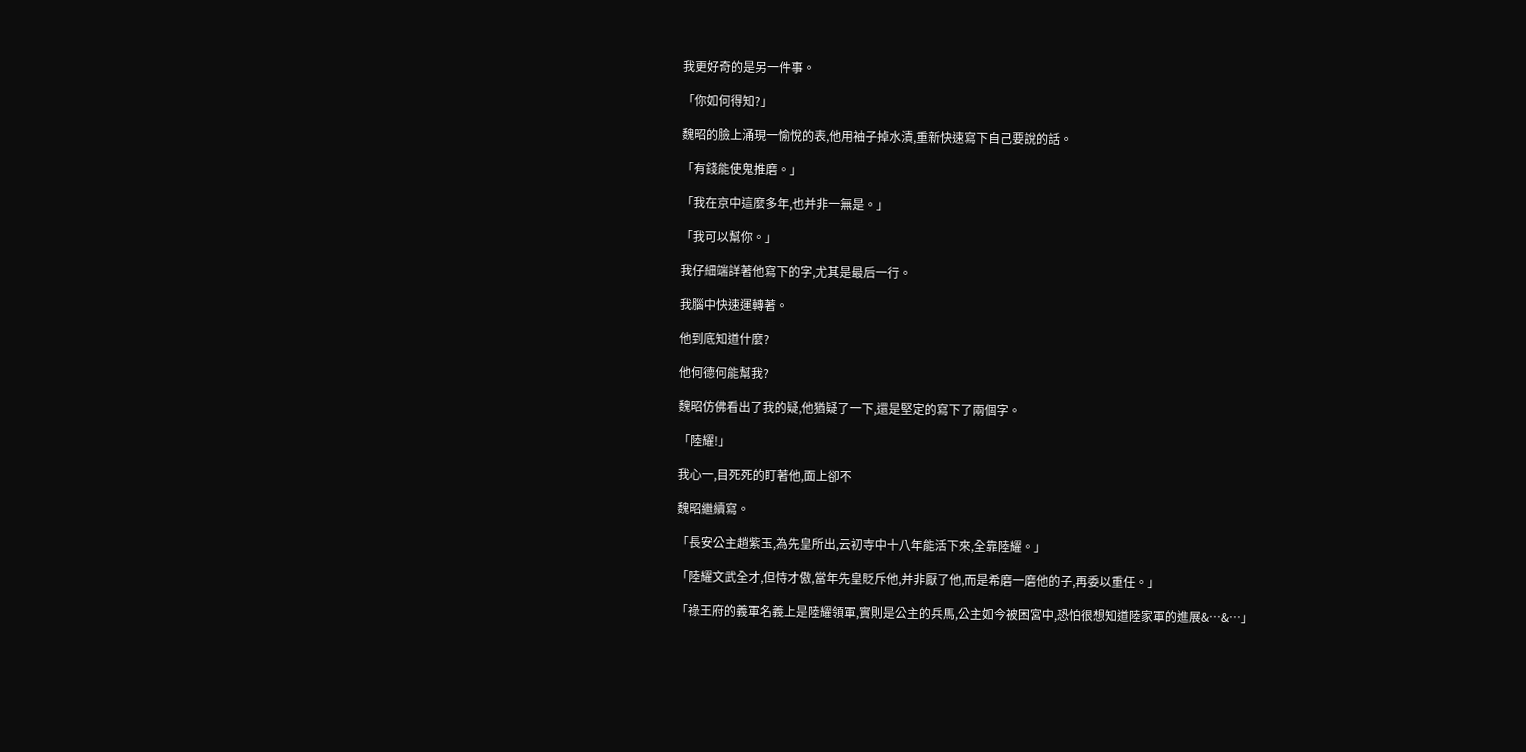我更好奇的是另一件事。

「你如何得知?」

魏昭的臉上涌現一愉悅的表,他用袖子掉水漬,重新快速寫下自己要說的話。

「有錢能使鬼推磨。」

「我在京中這麼多年,也并非一無是。」

「我可以幫你。」

我仔細端詳著他寫下的字,尤其是最后一行。

我腦中快速運轉著。

他到底知道什麼?

他何德何能幫我?

魏昭仿佛看出了我的疑,他猶疑了一下,還是堅定的寫下了兩個字。

「陸耀!」

我心一,目死死的盯著他,面上卻不

魏昭繼續寫。

「長安公主趙紫玉,為先皇所出,云初寺中十八年能活下來,全靠陸耀。」

「陸耀文武全才,但恃才傲,當年先皇貶斥他,并非厭了他,而是希磨一磨他的子,再委以重任。」

「祿王府的義軍名義上是陸耀領軍,實則是公主的兵馬,公主如今被困宮中,恐怕很想知道陸家軍的進展&…&…」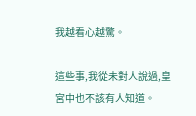我越看心越驚。

這些事,我從未對人說過,皇宮中也不該有人知道。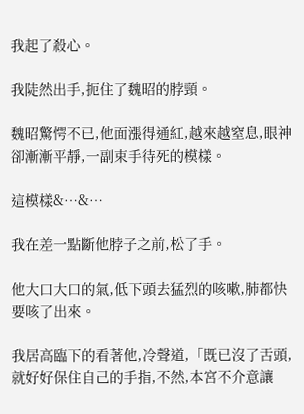我起了殺心。

我陡然出手,扼住了魏昭的脖頸。

魏昭驚愕不已,他面漲得通紅,越來越窒息,眼神卻漸漸平靜,一副束手待死的模樣。

這模樣&…&…

我在差一點斷他脖子之前,松了手。

他大口大口的氣,低下頭去猛烈的咳嗽,肺都快要咳了出來。

我居高臨下的看著他,冷聲道,「既已沒了舌頭,就好好保住自己的手指,不然,本宮不介意讓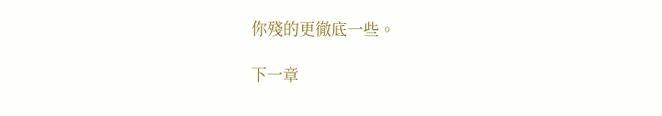你殘的更徹底一些。

下一章